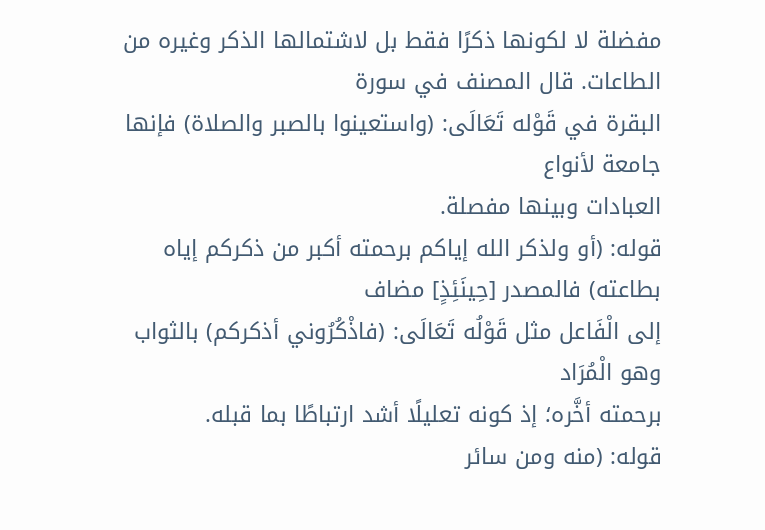مفضلة لا لكونها ذكرًا فقط بل لاشتمالها الذكر وغيره من الطاعات. قال المصنف في سورة
البقرة في قَوْله تَعَالَى: (واستعينوا بالصبر والصلاة) فإنها جامعة لأنواع
العبادات وبينها مفصلة.
قوله: (أو ولذكر الله إياكم برحمته أكبر من ذكركم إياه بطاعته) فالمصدر [حِينَئِذٍ] مضاف
إلى الْفَاعل مثل قَوْلُه تَعَالَى: (فاذْكُرُوني أذكركم) بالثواب وهو الْمُرَاد
برحمته أخَّره؛ إذ كونه تعليلًا أشد ارتباطًا بما قبله.
قوله: (منه ومن سائر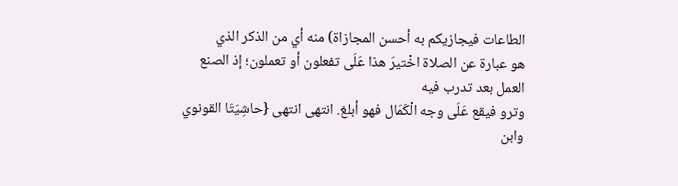الطاعات فيجازيكم به أحسن المجازاة) منه أي من الذكر الذي
هو عبارة عن الصلاة اخْتيرَ هذا عَلَى تفعلون أو تعملون؛ إذ الصنع العمل بعد تدرب فيه
وترو فيقع عَلَى وجه الْكَمَال فهو أبلغ. انتهى انتهى {حاشِيَتَا القونوي وابن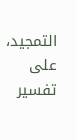التمجيد، على تفسير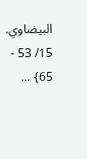البيضاوي. 15/ 53 - 65} ...